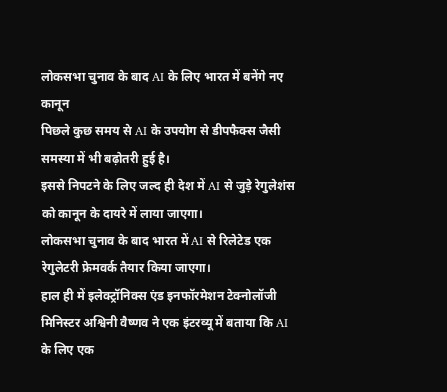लोकसभा चुनाव के बाद AI के लिए भारत में बनेंगे नए कानून
पिछले कुछ समय से AI के उपयोग से डीपफैक्स जैसी समस्या में भी बढ़ोतरी हुई है।
इससे निपटने के लिए जल्द ही देश में AI से जुड़े रेगुलेशंस को कानून के दायरे में लाया जाएगा।
लोकसभा चुनाव के बाद भारत में AI से रिलेटेड एक रेगुलेटरी फ्रेमवर्क तैयार किया जाएगा।
हाल ही में इलेक्ट्रॉनिक्स एंड इनफॉरमेशन टेक्नोलॉजी मिनिस्टर अश्विनी वैष्णव ने एक इंटरव्यू में बताया कि AI के लिए एक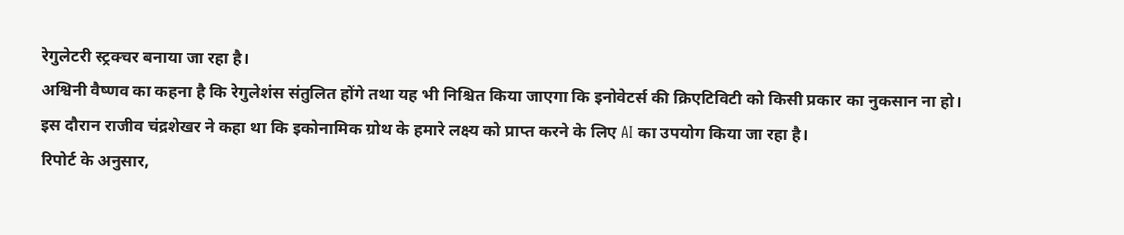रेगुलेटरी स्ट्रक्चर बनाया जा रहा है।
अश्विनी वैष्णव का कहना है कि रेगुलेशंस संतुलित होंगे तथा यह भी निश्चित किया जाएगा कि इनोवेटर्स की क्रिएटिविटी को किसी प्रकार का नुकसान ना हो।
इस दौरान राजीव चंद्रशेखर ने कहा था कि इकोनामिक ग्रोथ के हमारे लक्ष्य को प्राप्त करने के लिए AI का उपयोग किया जा रहा है।
रिपोर्ट के अनुसार,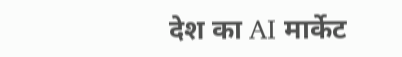देश का AI मार्केट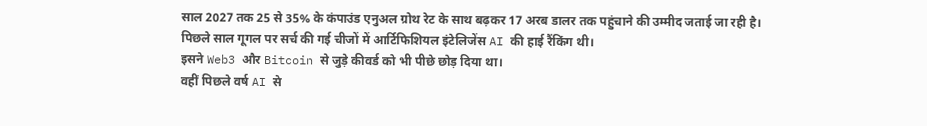साल 2027 तक 25 से 35% के कंपाउंड एनुअल ग्रोथ रेट के साथ बढ़कर 17 अरब डालर तक पहुंचाने की उम्मीद जताई जा रही है।
पिछले साल गूगल पर सर्च की गई चीजों में आर्टिफिशियल इंटेलिजेंस AI की हाई रैंकिंग थी।
इसने Web3 और Bitcoin से जुड़े कीवर्ड को भी पीछे छोड़ दिया था।
वहीं पिछले वर्ष AI से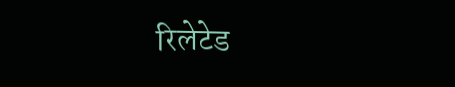रिलेटेड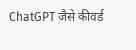ChatGPT जैसे कीवर्ड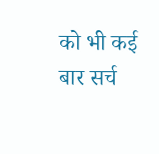को भी कई बार सर्च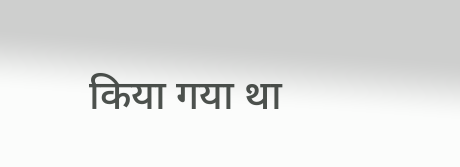किया गया था